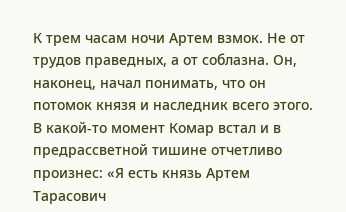К трем часам ночи Артем взмок. Не от трудов праведных, а от соблазна. Он, наконец, начал понимать, что он потомок князя и наследник всего этого.
В какой-то момент Комар встал и в предрассветной тишине отчетливо произнес: «Я есть князь Артем Тарасович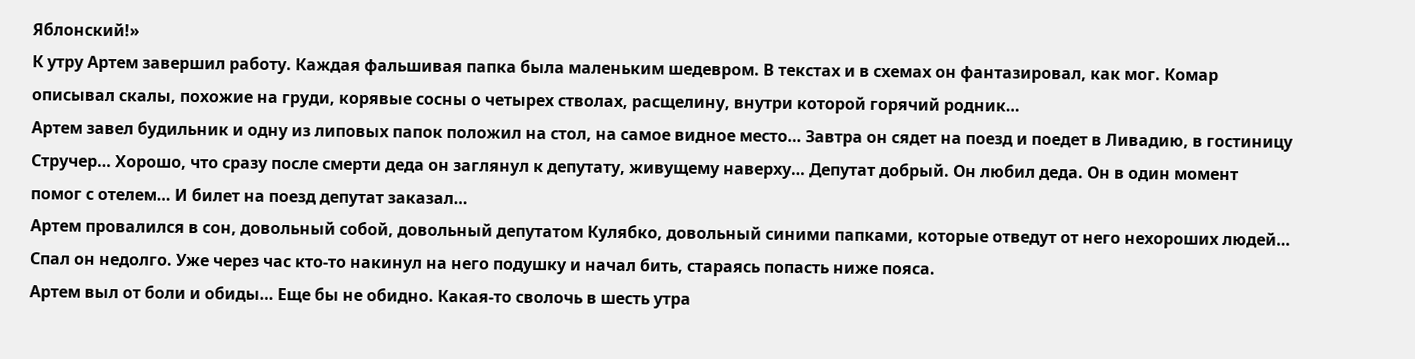Яблонский!»
К утру Артем завершил работу. Каждая фальшивая папка была маленьким шедевром. В текстах и в схемах он фантазировал, как мог. Комар описывал скалы, похожие на груди, корявые сосны о четырех стволах, расщелину, внутри которой горячий родник…
Артем завел будильник и одну из липовых папок положил на стол, на самое видное место… Завтра он сядет на поезд и поедет в Ливадию, в гостиницу Стручер… Хорошо, что сразу после смерти деда он заглянул к депутату, живущему наверху… Депутат добрый. Он любил деда. Он в один момент помог с отелем… И билет на поезд депутат заказал…
Артем провалился в сон, довольный собой, довольный депутатом Кулябко, довольный синими папками, которые отведут от него нехороших людей…
Спал он недолго. Уже через час кто-то накинул на него подушку и начал бить, стараясь попасть ниже пояса.
Артем выл от боли и обиды… Еще бы не обидно. Какая-то сволочь в шесть утра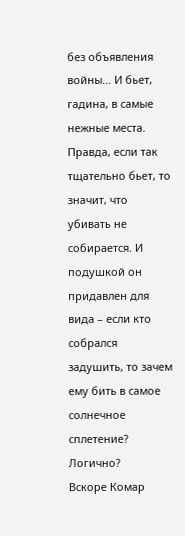без объявления войны… И бьет, гадина, в самые нежные места.
Правда, если так тщательно бьет, то значит, что убивать не собирается. И подушкой он придавлен для вида – если кто собрался задушить, то зачем ему бить в самое солнечное сплетение? Логично?
Вскоре Комар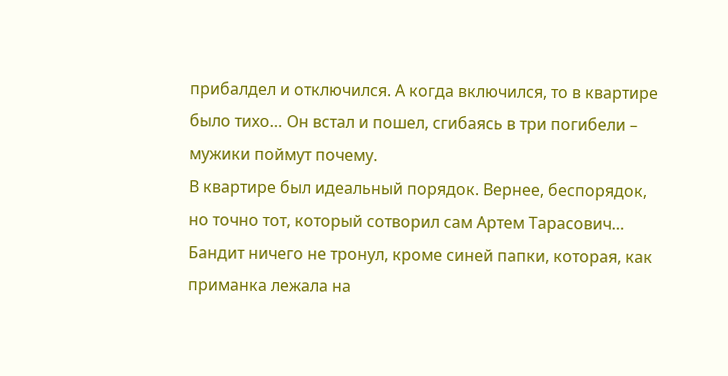прибалдел и отключился. А когда включился, то в квартире было тихо… Он встал и пошел, сгибаясь в три погибели – мужики поймут почему.
В квартире был идеальный порядок. Вернее, беспорядок, но точно тот, который сотворил сам Артем Тарасович… Бандит ничего не тронул, кроме синей папки, которая, как приманка лежала на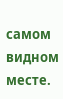самом видном месте.